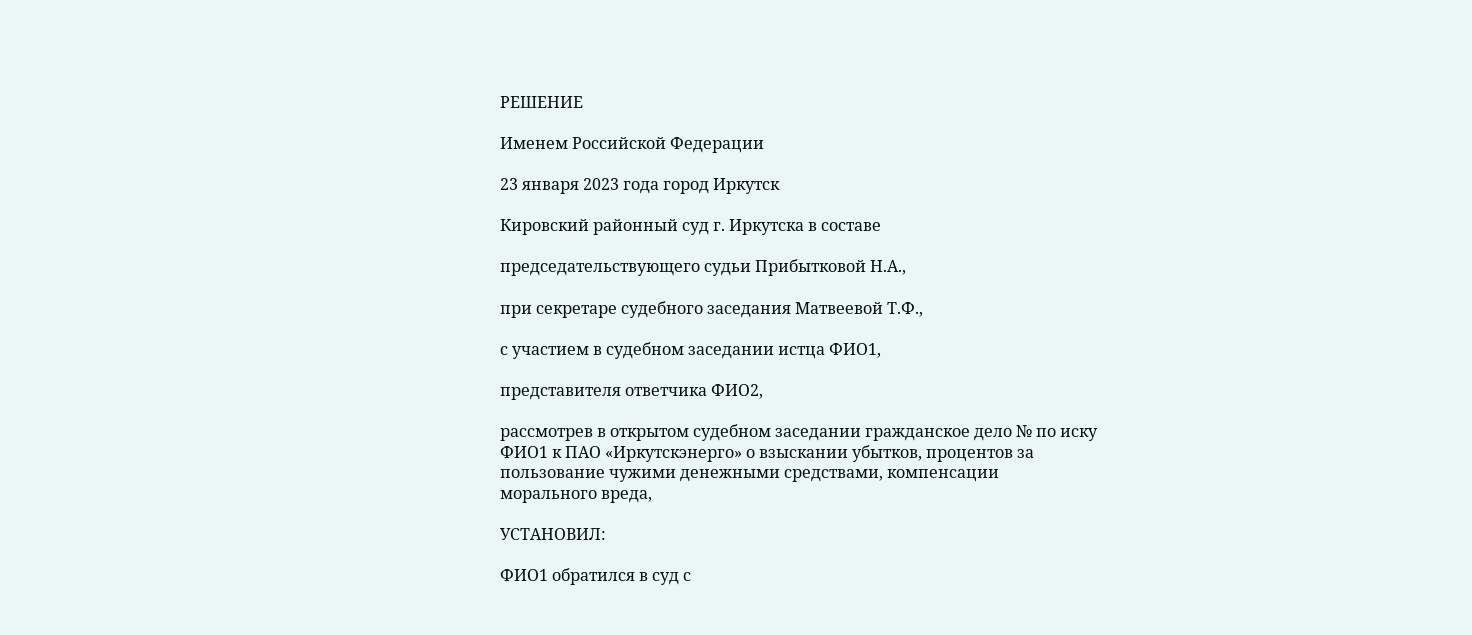РЕШЕНИЕ

Именем Российской Федерации

23 января 2023 года город Иркутск

Кировский районный суд г. Иркутска в составе

председательствующего судьи Прибытковой Н.А.,

при секретаре судебного заседания Матвеевой Т.Ф.,

с участием в судебном заседании истца ФИО1,

представителя ответчика ФИО2,

рассмотрев в открытом судебном заседании гражданское дело № по иску ФИО1 к ПАО «Иркутскэнерго» о взыскании убытков, процентов за пользование чужими денежными средствами, компенсации морального вреда,

УСТАНОВИЛ:

ФИО1 обратился в суд с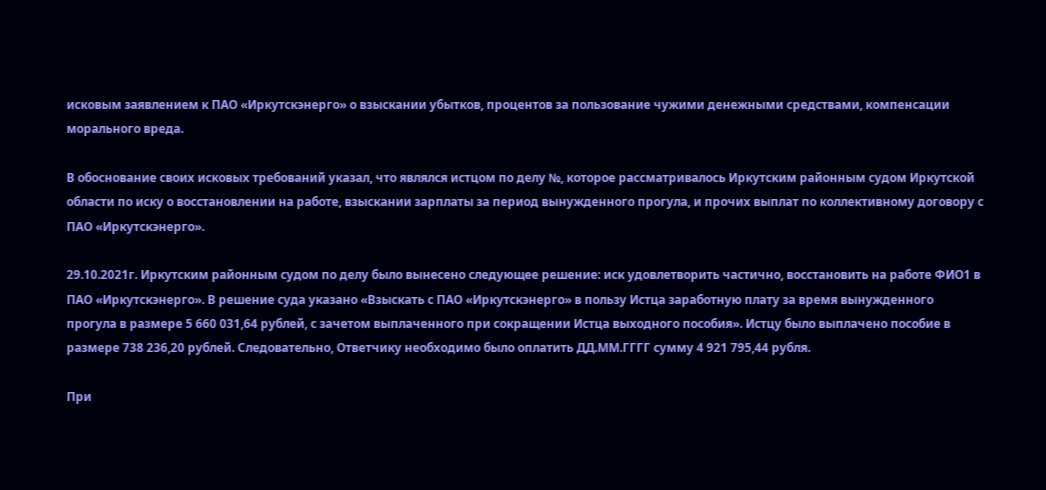исковым заявлением к ПАО «Иркутскэнерго» о взыскании убытков, процентов за пользование чужими денежными средствами, компенсации морального вреда.

В обоснование своих исковых требований указал, что являлся истцом по делу №, которое рассматривалось Иркутским районным судом Иркутской области по иску о восстановлении на работе, взыскании зарплаты за период вынужденного прогула, и прочих выплат по коллективному договору с ПАО «Иркутскэнерго».

29.10.2021г. Иркутским районным судом по делу было вынесено следующее решение: иск удовлетворить частично, восстановить на работе ФИО1 в ПАО «Иркутскэнерго». В решение суда указано «Взыскать с ПАО «Иркутскэнерго» в пользу Истца заработную плату за время вынужденного прогула в размере 5 660 031,64 рублей, с зачетом выплаченного при сокращении Истца выходного пособия». Истцу было выплачено пособие в размере 738 236,20 рублей. Следовательно, Ответчику необходимо было оплатить ДД.ММ.ГГГГ сумму 4 921 795,44 рубля.

При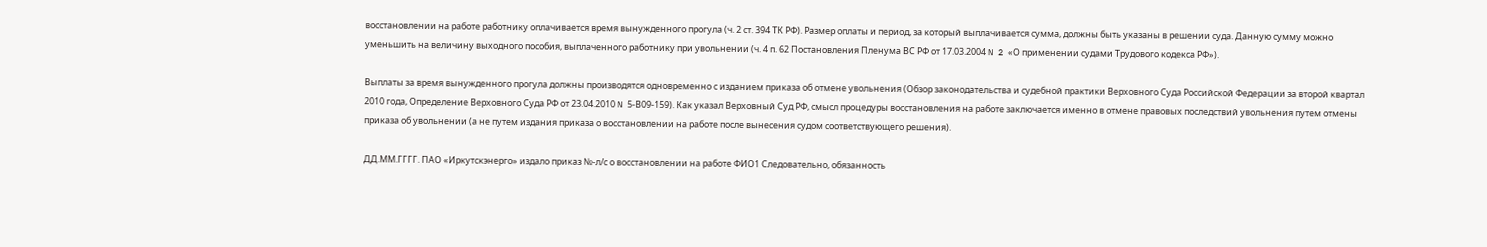восстановлении на работе работнику оплачивается время вынужденного прогула (ч. 2 ст. 394 ТК РФ). Размер оплаты и период, за который выплачивается сумма, должны быть указаны в решении суда. Данную сумму можно уменьшить на величину выходного пособия, выплаченного работнику при увольнении (ч. 4 п. 62 Постановления Пленума ВС РФ от 17.03.2004 N 2 «О применении судами Трудового кодекса РФ»).

Выплаты за время вынужденного прогула должны производятся одновременно с изданием приказа об отмене увольнения (Обзор законодательства и судебной практики Верховного Суда Российской Федерации за второй квартал 2010 года, Определение Верховного Суда РФ от 23.04.2010 N 5-В09-159). Как указал Верховный Суд РФ, смысл процедуры восстановления на работе заключается именно в отмене правовых последствий увольнения путем отмены приказа об увольнении (а не путем издания приказа о восстановлении на работе после вынесения судом соответствующего решения).

ДД.ММ.ГГГГ. ПАО «Иркутскэнерго» издало приказ №-л/с о восстановлении на работе ФИО1 Следовательно, обязанность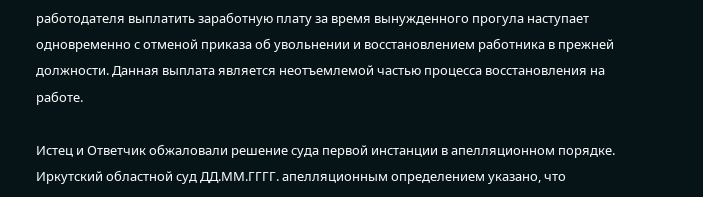работодателя выплатить заработную плату за время вынужденного прогула наступает одновременно с отменой приказа об увольнении и восстановлением работника в прежней должности. Данная выплата является неотъемлемой частью процесса восстановления на работе.

Истец и Ответчик обжаловали решение суда первой инстанции в апелляционном порядке. Иркутский областной суд ДД.ММ.ГГГГ. апелляционным определением указано, что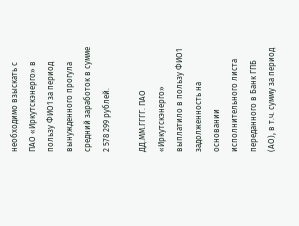необходимо взыскать с ПАО «Иркутскэнерго» в пользу ФИО1 за период вынужденного прогула средний заработок в сумме 2 578 299 рублей.

ДД.ММ.ГГГГ. ПАО «Иркутскэнерго» выплатило в пользу ФИО1 задолженность на основании исполнительного листа переданного в Банк ГПБ (АО), в т.ч. сумму за период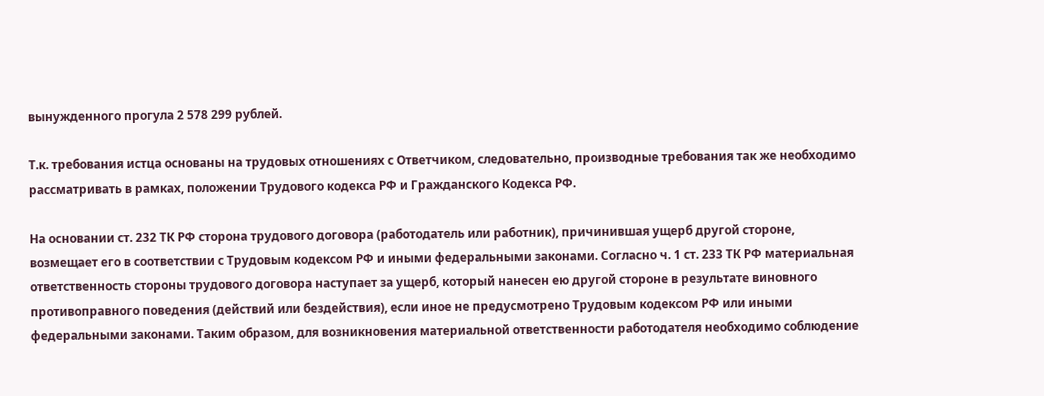вынужденного прогула 2 578 299 рублей.

Т.к. требования истца основаны на трудовых отношениях с Ответчиком, следовательно, производные требования так же необходимо рассматривать в рамках, положении Трудового кодекса РФ и Гражданского Кодекса РФ.

На основании ст. 232 ТК РФ сторона трудового договора (работодатель или работник), причинившая ущерб другой стороне, возмещает его в соответствии с Трудовым кодексом РФ и иными федеральными законами. Согласно ч. 1 ст. 233 ТК РФ материальная ответственность стороны трудового договора наступает за ущерб, который нанесен ею другой стороне в результате виновного противоправного поведения (действий или бездействия), если иное не предусмотрено Трудовым кодексом РФ или иными федеральными законами. Таким образом, для возникновения материальной ответственности работодателя необходимо соблюдение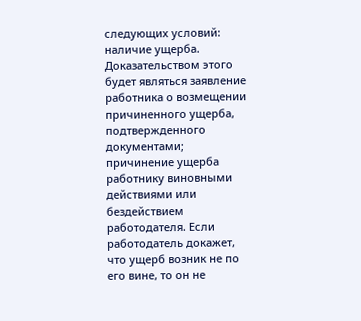следующих условий: наличие ущерба. Доказательством этого будет являться заявление работника о возмещении причиненного ущерба, подтвержденного документами; причинение ущерба работнику виновными действиями или бездействием работодателя. Если работодатель докажет, что ущерб возник не по его вине, то он не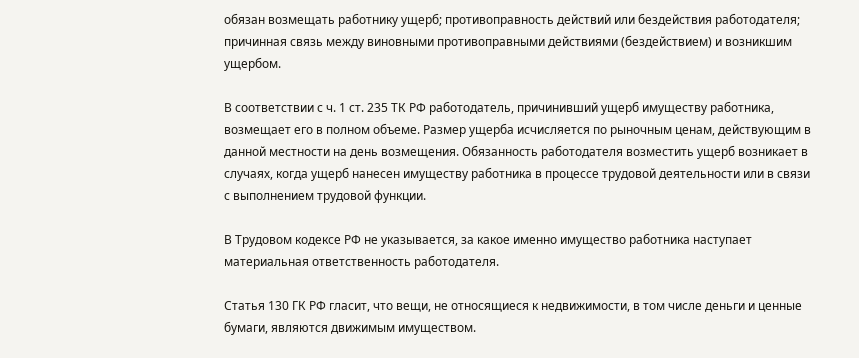обязан возмещать работнику ущерб; противоправность действий или бездействия работодателя; причинная связь между виновными противоправными действиями (бездействием) и возникшим ущербом.

В соответствии с ч. 1 ст. 235 ТК РФ работодатель, причинивший ущерб имуществу работника, возмещает его в полном объеме. Размер ущерба исчисляется по рыночным ценам, действующим в данной местности на день возмещения. Обязанность работодателя возместить ущерб возникает в случаях, когда ущерб нанесен имуществу работника в процессе трудовой деятельности или в связи с выполнением трудовой функции.

В Трудовом кодексе РФ не указывается, за какое именно имущество работника наступает материальная ответственность работодателя.

Статья 130 ГК РФ гласит, что вещи, не относящиеся к недвижимости, в том числе деньги и ценные бумаги, являются движимым имуществом.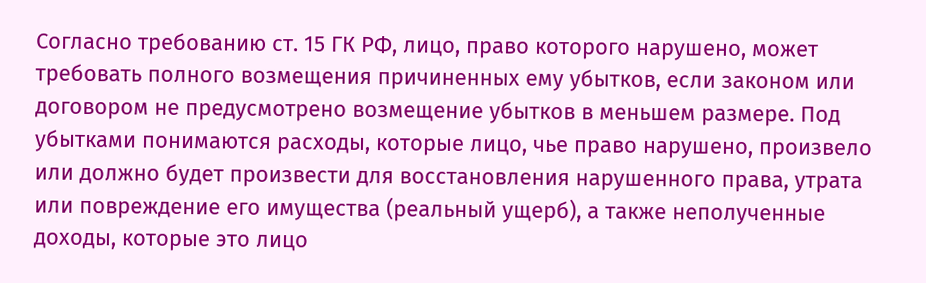Согласно требованию ст. 15 ГК РФ, лицо, право которого нарушено, может требовать полного возмещения причиненных ему убытков, если законом или договором не предусмотрено возмещение убытков в меньшем размере. Под убытками понимаются расходы, которые лицо, чье право нарушено, произвело или должно будет произвести для восстановления нарушенного права, утрата или повреждение его имущества (реальный ущерб), а также неполученные доходы, которые это лицо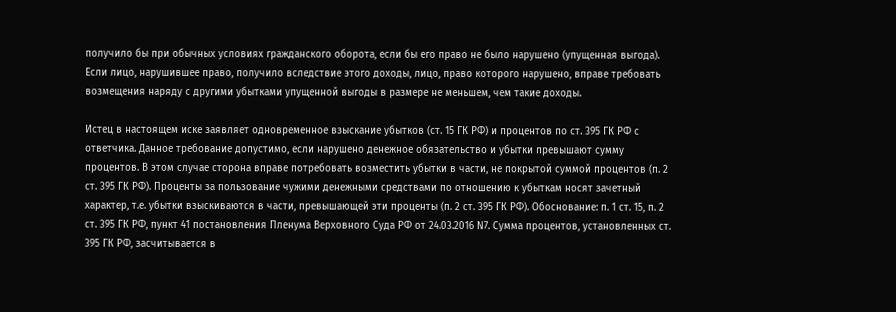получило бы при обычных условиях гражданского оборота, если бы его право не было нарушено (упущенная выгода). Если лицо, нарушившее право, получило вследствие этого доходы, лицо, право которого нарушено, вправе требовать возмещения наряду с другими убытками упущенной выгоды в размере не меньшем, чем такие доходы.

Истец в настоящем иске заявляет одновременное взыскание убытков (ст. 15 ГК РФ) и процентов по ст. 395 ГК РФ с ответчика. Данное требование допустимо, если нарушено денежное обязательство и убытки превышают сумму процентов. В этом случае сторона вправе потребовать возместить убытки в части, не покрытой суммой процентов (п. 2 ст. 395 ГК РФ). Проценты за пользование чужими денежными средствами по отношению к убыткам носят зачетный характер, т.е. убытки взыскиваются в части, превышающей эти проценты (п. 2 ст. 395 ГК РФ). Обоснование: п. 1 ст. 15, п. 2 ст. 395 ГК РФ, пункт 41 постановления Пленума Верховного Суда РФ от 24.03.2016 N7. Сумма процентов, установленных ст. 395 ГК РФ, засчитывается в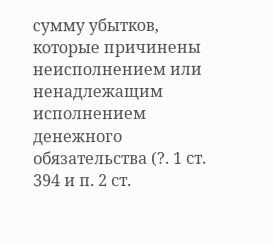сумму убытков, которые причинены неисполнением или ненадлежащим исполнением денежного обязательства (?. 1 ст. 394 и п. 2 ст.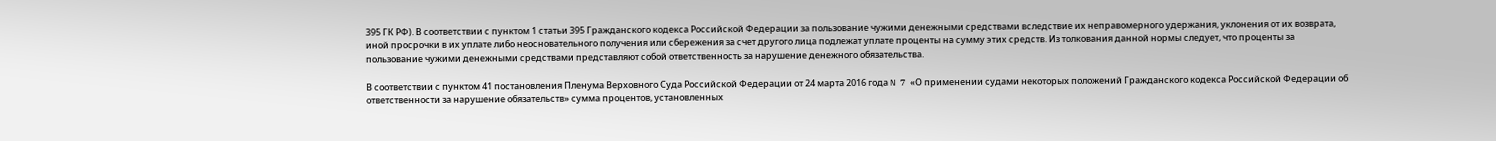395 ГК РФ). В соответствии с пунктом 1 статьи 395 Гражданского кодекса Российской Федерации за пользование чужими денежными средствами вследствие их неправомерного удержания, уклонения от их возврата, иной просрочки в их уплате либо неосновательного получения или сбережения за счет другого лица подлежат уплате проценты на сумму этих средств. Из толкования данной нормы следует, что проценты за пользование чужими денежными средствами представляют собой ответственность за нарушение денежного обязательства.

В соответствии с пунктом 41 постановления Пленума Верховного Суда Российской Федерации от 24 марта 2016 года N 7 «О применении судами некоторых положений Гражданского кодекса Российской Федерации об ответственности за нарушение обязательств» сумма процентов, установленных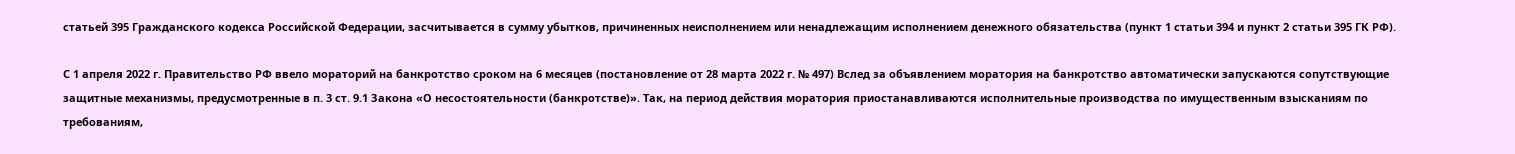статьей 395 Гражданского кодекса Российской Федерации, засчитывается в сумму убытков, причиненных неисполнением или ненадлежащим исполнением денежного обязательства (пункт 1 статьи 394 и пункт 2 статьи 395 ГК РФ).

С 1 апреля 2022 г. Правительство РФ ввело мораторий на банкротство сроком на 6 месяцев (постановление от 28 марта 2022 г. № 497) Вслед за объявлением моратория на банкротство автоматически запускаются сопутствующие защитные механизмы, предусмотренные в п. 3 ст. 9.1 Закона «О несостоятельности (банкротстве)». Так, на период действия моратория приостанавливаются исполнительные производства по имущественным взысканиям по требованиям,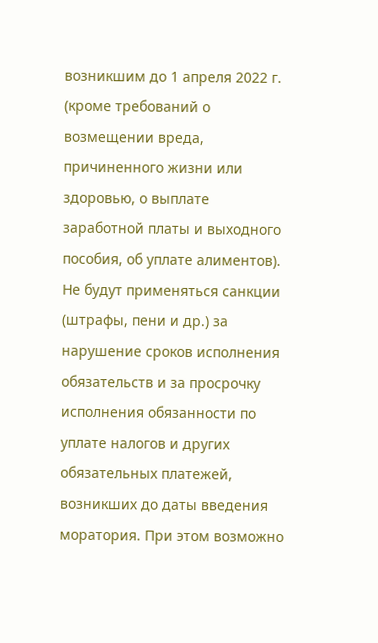возникшим до 1 апреля 2022 г. (кроме требований о возмещении вреда, причиненного жизни или здоровью, о выплате заработной платы и выходного пособия, об уплате алиментов). Не будут применяться санкции (штрафы, пени и др.) за нарушение сроков исполнения обязательств и за просрочку исполнения обязанности по уплате налогов и других обязательных платежей, возникших до даты введения моратория. При этом возможно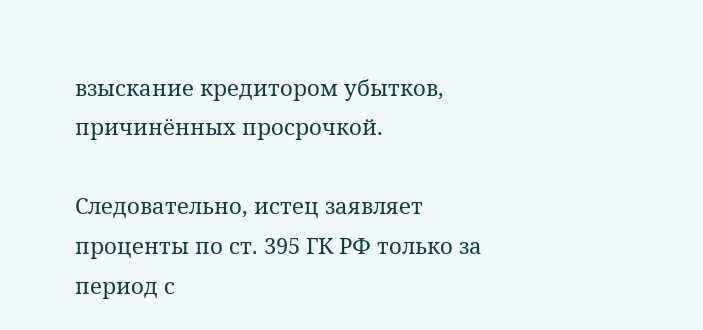взыскание кредитором убытков, причинённых просрочкой.

Следовательно, истец заявляет проценты по ст. 395 ГК РФ только за период с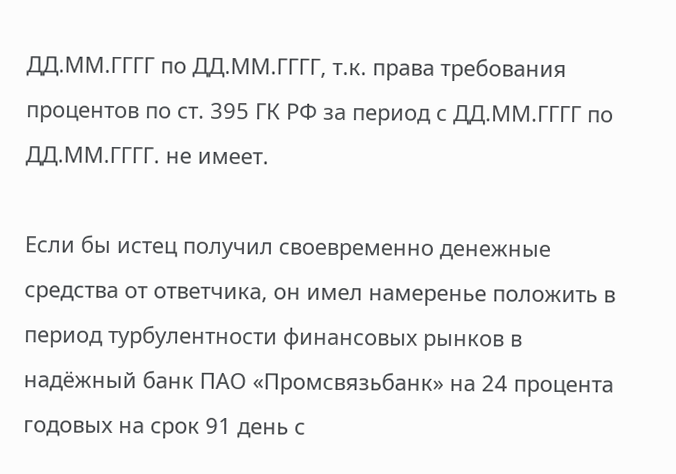ДД.ММ.ГГГГ по ДД.ММ.ГГГГ, т.к. права требования процентов по ст. 395 ГК РФ за период с ДД.ММ.ГГГГ по ДД.ММ.ГГГГ. не имеет.

Если бы истец получил своевременно денежные средства от ответчика, он имел намеренье положить в период турбулентности финансовых рынков в надёжный банк ПАО «Промсвязьбанк» на 24 процента годовых на срок 91 день с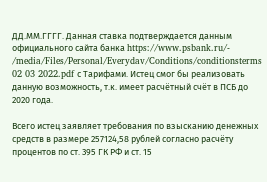ДД.ММ.ГГГГ. Данная ставка подтверждается данным официального сайта банка https://www.psbank.ru/- /media/Files/Personal/Everydav/Conditions/conditionsterms 02 03 2022.pdf с Тарифами. Истец смог бы реализовать данную возможность, т.к. имеет расчётный счёт в ПСБ до 2020 года.

Всего истец заявляет требования по взысканию денежных средств в размере 257124,58 рублей согласно расчёту процентов по ст. 395 ГК РФ и ст. 15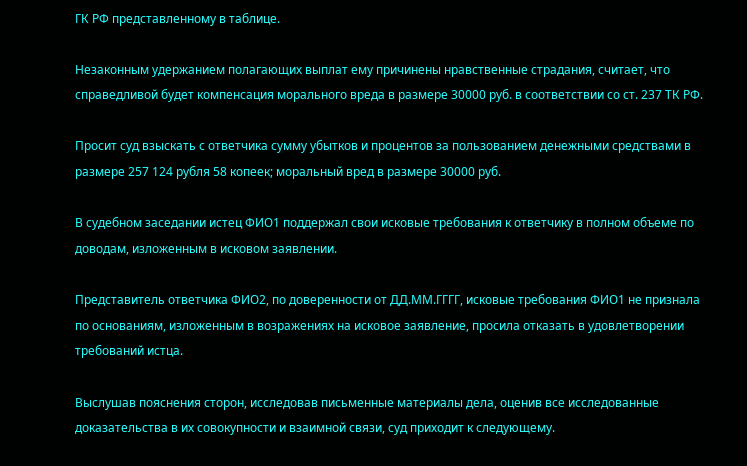ГК РФ представленному в таблице.

Незаконным удержанием полагающих выплат ему причинены нравственные страдания, считает, что справедливой будет компенсация морального вреда в размере 30000 руб. в соответствии со ст. 237 ТК РФ.

Просит суд взыскать с ответчика сумму убытков и процентов за пользованием денежными средствами в размере 257 124 рубля 58 копеек; моральный вред в размере 30000 руб.

В судебном заседании истец ФИО1 поддержал свои исковые требования к ответчику в полном объеме по доводам, изложенным в исковом заявлении.

Представитель ответчика ФИО2, по доверенности от ДД.ММ.ГГГГ, исковые требования ФИО1 не признала по основаниям, изложенным в возражениях на исковое заявление, просила отказать в удовлетворении требований истца.

Выслушав пояснения сторон, исследовав письменные материалы дела, оценив все исследованные доказательства в их совокупности и взаимной связи, суд приходит к следующему.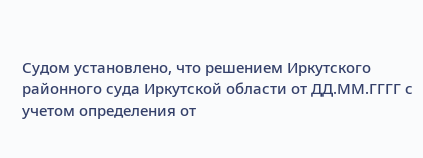Судом установлено, что решением Иркутского районного суда Иркутской области от ДД.ММ.ГГГГ с учетом определения от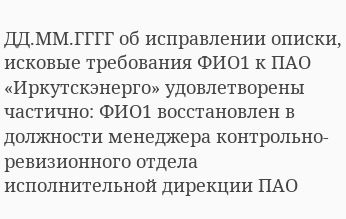ДД.ММ.ГГГГ об исправлении описки, исковые требования ФИО1 к ПАО «Иркутскэнерго» удовлетворены частично: ФИО1 восстановлен в должности менеджера контрольно-ревизионного отдела исполнительной дирекции ПАО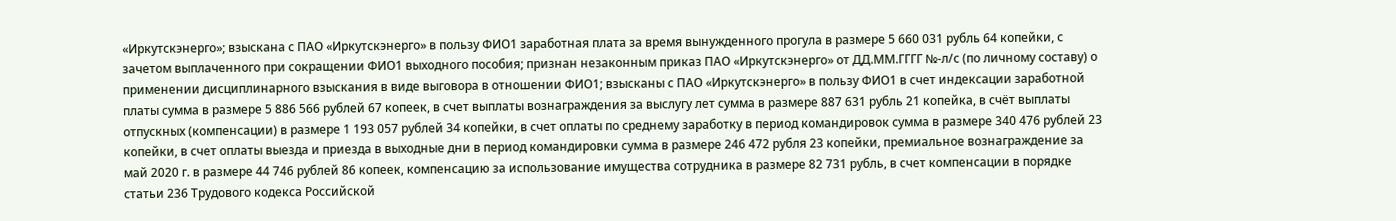«Иркутскэнерго»; взыскана с ПАО «Иркутскэнерго» в пользу ФИО1 заработная плата за время вынужденного прогула в размере 5 660 031 рубль 64 копейки, с зачетом выплаченного при сокращении ФИО1 выходного пособия; признан незаконным приказ ПАО «Иркутскэнерго» от ДД.ММ.ГГГГ №-л/с (по личному составу) о применении дисциплинарного взыскания в виде выговора в отношении ФИО1; взысканы с ПАО «Иркутскэнерго» в пользу ФИО1 в счет индексации заработной платы сумма в размере 5 886 566 рублей 67 копеек, в счет выплаты вознаграждения за выслугу лет сумма в размере 887 631 рубль 21 копейка, в счёт выплаты отпускных (компенсации) в размере 1 193 057 рублей 34 копейки, в счет оплаты по среднему заработку в период командировок сумма в размере 340 476 рублей 23 копейки, в счет оплаты выезда и приезда в выходные дни в период командировки сумма в размере 246 472 рубля 23 копейки, премиальное вознаграждение за май 2020 г. в размере 44 746 рублей 86 копеек, компенсацию за использование имущества сотрудника в размере 82 731 рубль, в счет компенсации в порядке статьи 236 Трудового кодекса Российской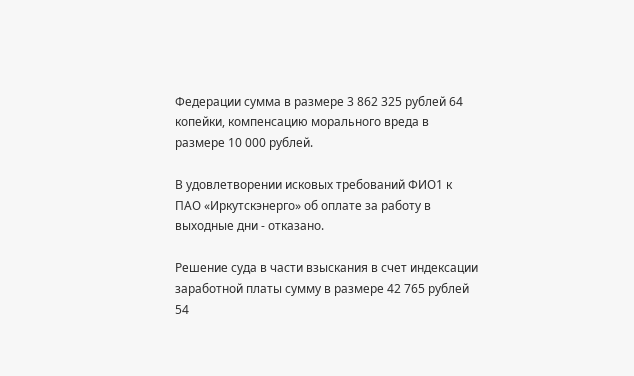Федерации сумма в размере 3 862 325 рублей 64 копейки, компенсацию морального вреда в размере 10 000 рублей.

В удовлетворении исковых требований ФИО1 к ПАО «Иркутскэнерго» об оплате за работу в выходные дни - отказано.

Решение суда в части взыскания в счет индексации заработной платы сумму в размере 42 765 рублей 54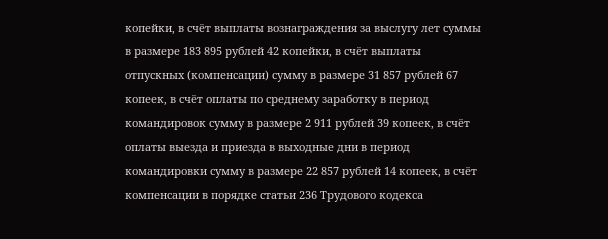копейки, в счёт выплаты вознаграждения за выслугу лет суммы в размере 183 895 рублей 42 копейки, в счёт выплаты отпускных (компенсации) сумму в размере 31 857 рублей 67 копеек, в счёт оплаты по среднему заработку в период командировок сумму в размере 2 911 рублей 39 копеек, в счёт оплаты выезда и приезда в выходные дни в период командировки сумму в размере 22 857 рублей 14 копеек, в счёт компенсации в порядке статьи 236 Трудового кодекса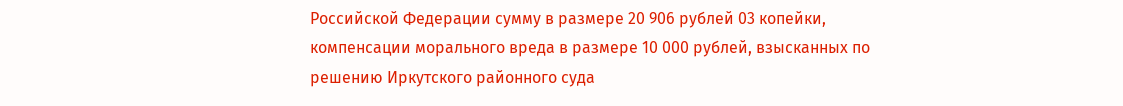Российской Федерации сумму в размере 20 906 рублей 03 копейки, компенсации морального вреда в размере 10 000 рублей, взысканных по решению Иркутского районного суда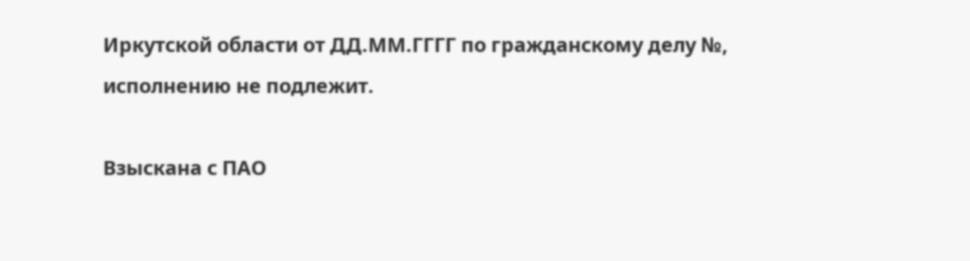Иркутской области от ДД.ММ.ГГГГ по гражданскому делу №, исполнению не подлежит.

Взыскана с ПАО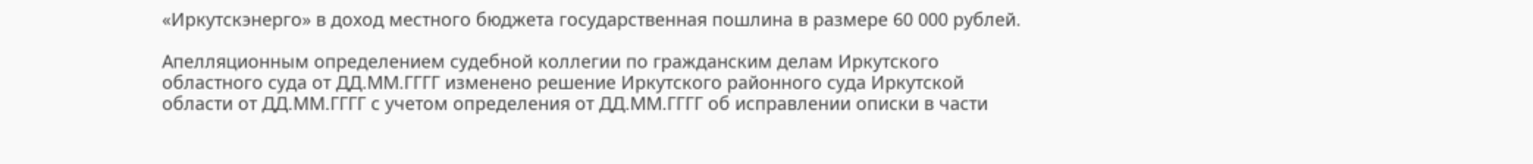«Иркутскэнерго» в доход местного бюджета государственная пошлина в размере 60 000 рублей.

Апелляционным определением судебной коллегии по гражданским делам Иркутского областного суда от ДД.ММ.ГГГГ изменено решение Иркутского районного суда Иркутской области от ДД.ММ.ГГГГ с учетом определения от ДД.ММ.ГГГГ об исправлении описки в части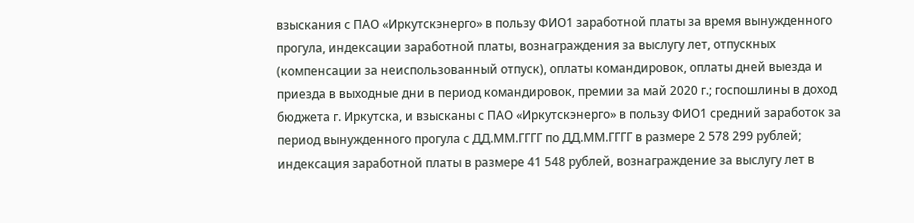взыскания с ПАО «Иркутскэнерго» в пользу ФИО1 заработной платы за время вынужденного прогула, индексации заработной платы, вознаграждения за выслугу лет, отпускных (компенсации за неиспользованный отпуск), оплаты командировок, оплаты дней выезда и приезда в выходные дни в период командировок, премии за май 2020 г.; госпошлины в доход бюджета г. Иркутска, и взысканы с ПАО «Иркутскэнерго» в пользу ФИО1 средний заработок за период вынужденного прогула с ДД.ММ.ГГГГ по ДД.ММ.ГГГГ в размере 2 578 299 рублей; индексация заработной платы в размере 41 548 рублей, вознаграждение за выслугу лет в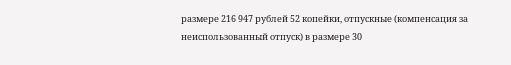размере 216 947 рублей 52 копейки, отпускные (компенсация за неиспользованный отпуск) в размере 30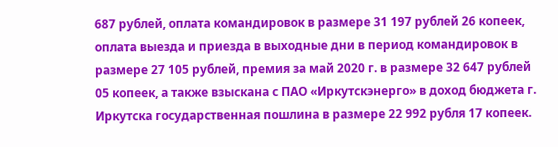687 рублей, оплата командировок в размере 31 197 рублей 26 копеек, оплата выезда и приезда в выходные дни в период командировок в размере 27 105 рублей, премия за май 2020 г. в размере 32 647 рублей 05 копеек, а также взыскана с ПАО «Иркутскэнерго» в доход бюджета г. Иркутска государственная пошлина в размере 22 992 рубля 17 копеек.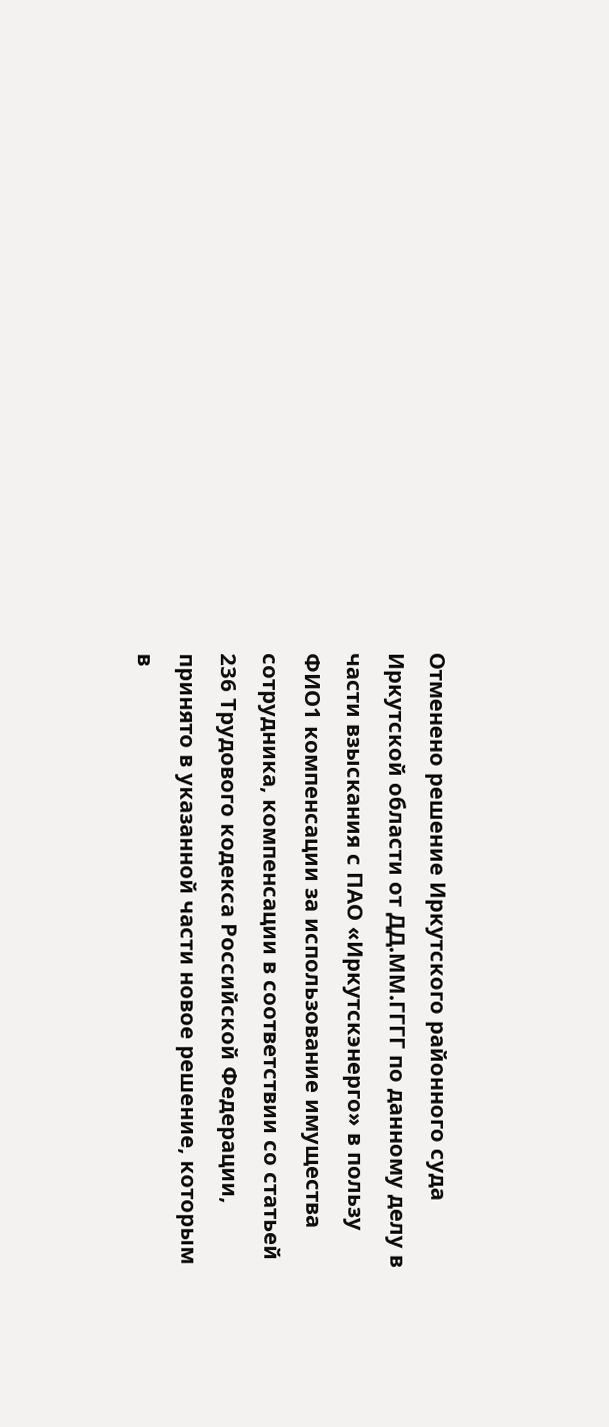Отменено решение Иркутского районного суда Иркутской области от ДД.ММ.ГГГГ по данному делу в части взыскания с ПАО «Иркутскэнерго» в пользу ФИО1 компенсации за использование имущества сотрудника, компенсации в соответствии со статьей 236 Трудового кодекса Российской Федерации, принято в указанной части новое решение, которым в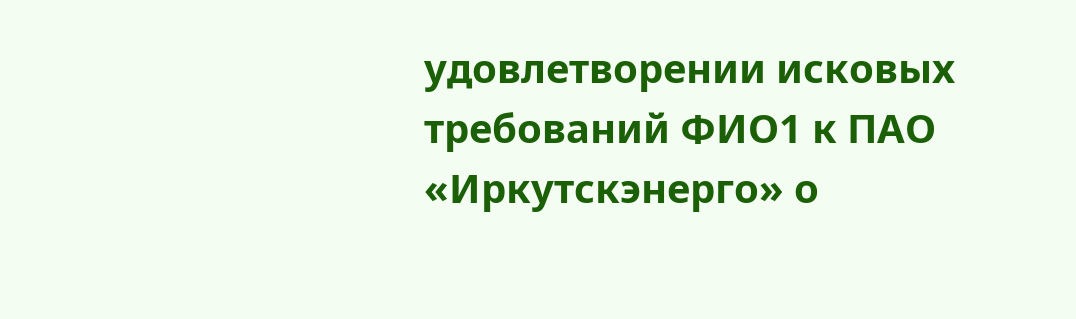удовлетворении исковых требований ФИО1 к ПАО «Иркутскэнерго» о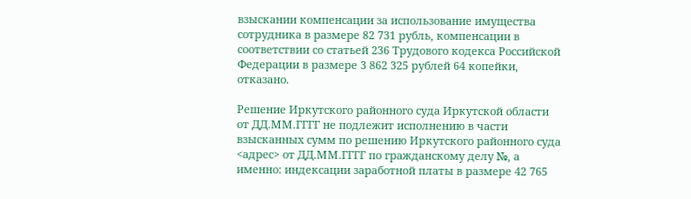взыскании компенсации за использование имущества сотрудника в размере 82 731 рубль, компенсации в соответствии со статьей 236 Трудового кодекса Российской Федерации в размере 3 862 325 рублей 64 копейки, отказано.

Решение Иркутского районного суда Иркутской области от ДД.ММ.ГГГГ не подлежит исполнению в части взысканных сумм по решению Иркутского районного суда <адрес> от ДД.ММ.ГГГГ по гражданскому делу №, а именно: индексации заработной платы в размере 42 765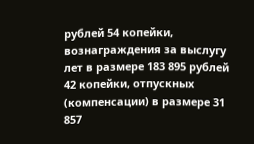рублей 54 копейки, вознаграждения за выслугу лет в размере 183 895 рублей 42 копейки, отпускных (компенсации) в размере 31 857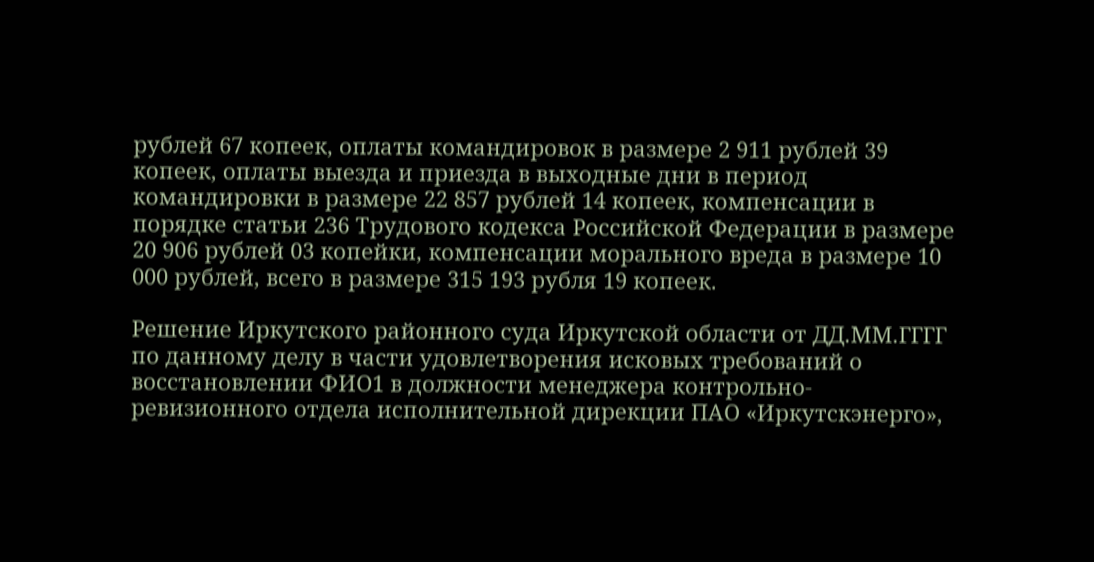рублей 67 копеек, оплаты командировок в размере 2 911 рублей 39 копеек, оплаты выезда и приезда в выходные дни в период командировки в размере 22 857 рублей 14 копеек, компенсации в порядке статьи 236 Трудового кодекса Российской Федерации в размере 20 906 рублей 03 копейки, компенсации морального вреда в размере 10 000 рублей, всего в размере 315 193 рубля 19 копеек.

Решение Иркутского районного суда Иркутской области от ДД.ММ.ГГГГ по данному делу в части удовлетворения исковых требований о восстановлении ФИО1 в должности менеджера контрольно-ревизионного отдела исполнительной дирекции ПАО «Иркутскэнерго»,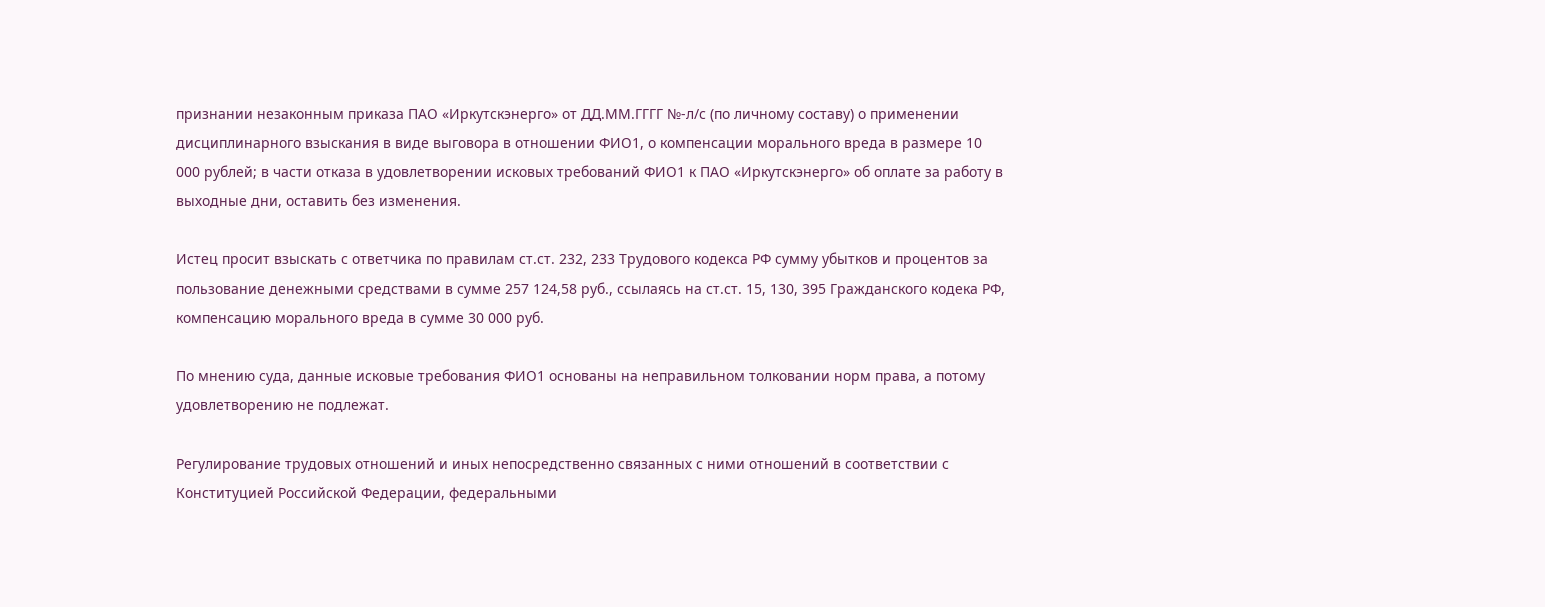признании незаконным приказа ПАО «Иркутскэнерго» от ДД.ММ.ГГГГ №-л/с (по личному составу) о применении дисциплинарного взыскания в виде выговора в отношении ФИО1, о компенсации морального вреда в размере 10 000 рублей; в части отказа в удовлетворении исковых требований ФИО1 к ПАО «Иркутскэнерго» об оплате за работу в выходные дни, оставить без изменения.

Истец просит взыскать с ответчика по правилам ст.ст. 232, 233 Трудового кодекса РФ сумму убытков и процентов за пользование денежными средствами в сумме 257 124,58 руб., ссылаясь на ст.ст. 15, 130, 395 Гражданского кодека РФ, компенсацию морального вреда в сумме 30 000 руб.

По мнению суда, данные исковые требования ФИО1 основаны на неправильном толковании норм права, а потому удовлетворению не подлежат.

Регулирование трудовых отношений и иных непосредственно связанных с ними отношений в соответствии с Конституцией Российской Федерации, федеральными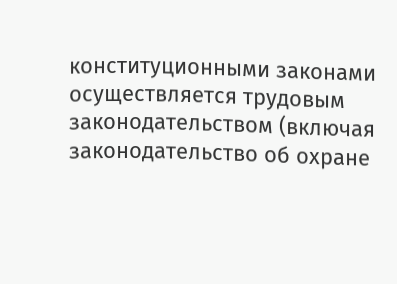конституционными законами осуществляется трудовым законодательством (включая законодательство об охране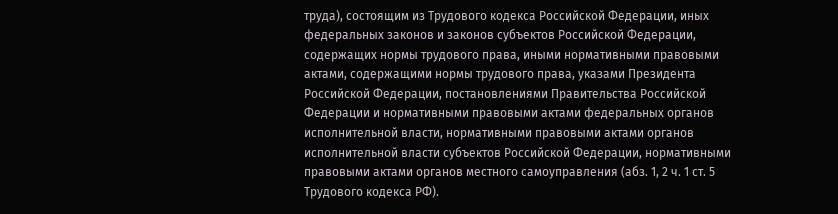труда), состоящим из Трудового кодекса Российской Федерации, иных федеральных законов и законов субъектов Российской Федерации, содержащих нормы трудового права, иными нормативными правовыми актами, содержащими нормы трудового права, указами Президента Российской Федерации, постановлениями Правительства Российской Федерации и нормативными правовыми актами федеральных органов исполнительной власти, нормативными правовыми актами органов исполнительной власти субъектов Российской Федерации, нормативными правовыми актами органов местного самоуправления (абз. 1, 2 ч. 1 ст. 5 Трудового кодекса РФ).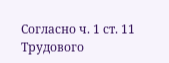Согласно ч. 1 ст. 11 Трудового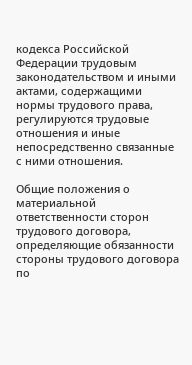кодекса Российской Федерации трудовым законодательством и иными актами, содержащими нормы трудового права, регулируются трудовые отношения и иные непосредственно связанные с ними отношения.

Общие положения о материальной ответственности сторон трудового договора, определяющие обязанности стороны трудового договора по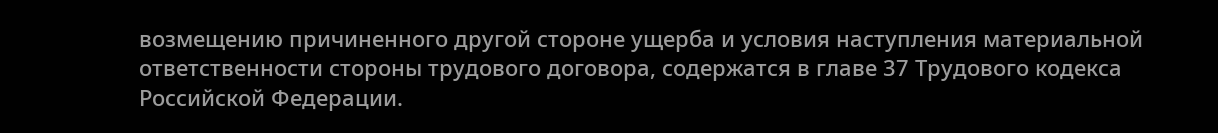возмещению причиненного другой стороне ущерба и условия наступления материальной ответственности стороны трудового договора, содержатся в главе 37 Трудового кодекса Российской Федерации.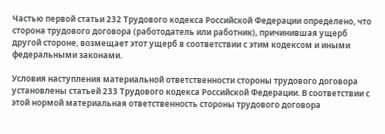Частью первой статьи 232 Трудового кодекса Российской Федерации определено, что сторона трудового договора (работодатель или работник), причинившая ущерб другой стороне, возмещает этот ущерб в соответствии с этим кодексом и иными федеральными законами.

Условия наступления материальной ответственности стороны трудового договора установлены статьей 233 Трудового кодекса Российской Федерации. В соответствии с этой нормой материальная ответственность стороны трудового договора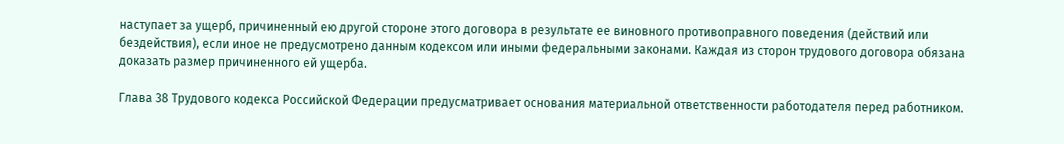наступает за ущерб, причиненный ею другой стороне этого договора в результате ее виновного противоправного поведения (действий или бездействия), если иное не предусмотрено данным кодексом или иными федеральными законами. Каждая из сторон трудового договора обязана доказать размер причиненного ей ущерба.

Глава 38 Трудового кодекса Российской Федерации предусматривает основания материальной ответственности работодателя перед работником.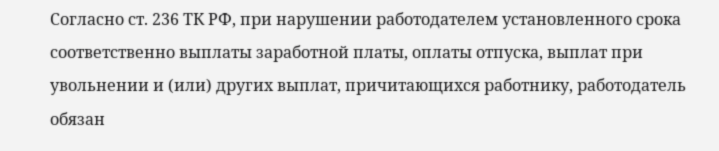Согласно ст. 236 ТК РФ, при нарушении работодателем установленного срока соответственно выплаты заработной платы, оплаты отпуска, выплат при увольнении и (или) других выплат, причитающихся работнику, работодатель обязан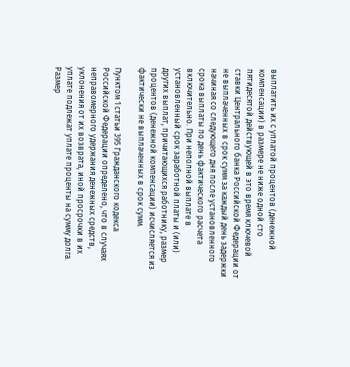выплатить их с уплатой процентов (денежной компенсации) в размере не ниже одной сто пятидесятой действующей в это время ключевой ставки Центрального банка Российской Федерации от не выплаченных в срок сумм за каждый день задержки начиная со следующего дня после установленного срока выплаты по день фактического расчета включительно. При неполной выплате в установленный срок заработной платы и (или) других выплат, причитающихся работнику, размер процентов (денежной компенсации) исчисляется из фактически не выплаченных в срок сумм.

Пунктом 1 статьи 395 Гражданского кодекса Российской Федерации определено, что в случаях неправомерного удержания денежных средств, уклонения от их возврата, иной просрочки в их уплате подлежат уплате проценты на сумму долга. Размер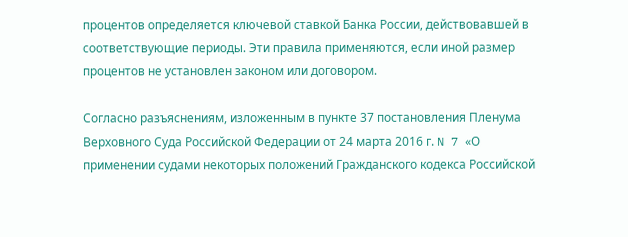процентов определяется ключевой ставкой Банка России, действовавшей в соответствующие периоды. Эти правила применяются, если иной размер процентов не установлен законом или договором.

Согласно разъяснениям, изложенным в пункте 37 постановления Пленума Верховного Суда Российской Федерации от 24 марта 2016 г. N 7 «О применении судами некоторых положений Гражданского кодекса Российской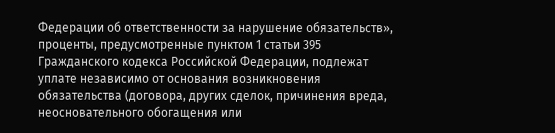Федерации об ответственности за нарушение обязательств», проценты, предусмотренные пунктом 1 статьи 395 Гражданского кодекса Российской Федерации, подлежат уплате независимо от основания возникновения обязательства (договора, других сделок, причинения вреда, неосновательного обогащения или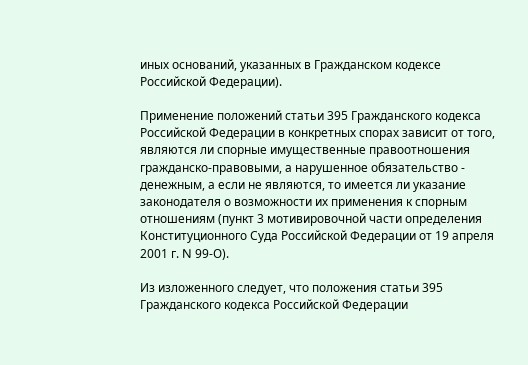иных оснований, указанных в Гражданском кодексе Российской Федерации).

Применение положений статьи 395 Гражданского кодекса Российской Федерации в конкретных спорах зависит от того, являются ли спорные имущественные правоотношения гражданско-правовыми, а нарушенное обязательство - денежным, а если не являются, то имеется ли указание законодателя о возможности их применения к спорным отношениям (пункт 3 мотивировочной части определения Конституционного Суда Российской Федерации от 19 апреля 2001 г. N 99-О).

Из изложенного следует, что положения статьи 395 Гражданского кодекса Российской Федерации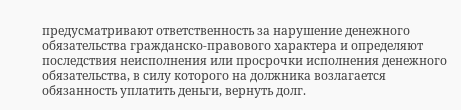предусматривают ответственность за нарушение денежного обязательства гражданско-правового характера и определяют последствия неисполнения или просрочки исполнения денежного обязательства, в силу которого на должника возлагается обязанность уплатить деньги, вернуть долг.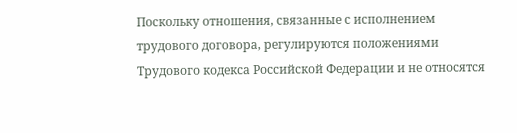Поскольку отношения, связанные с исполнением трудового договора, регулируются положениями Трудового кодекса Российской Федерации и не относятся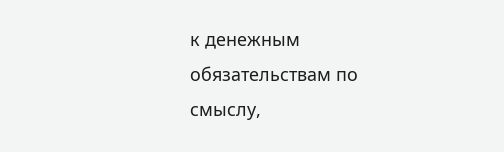к денежным обязательствам по смыслу,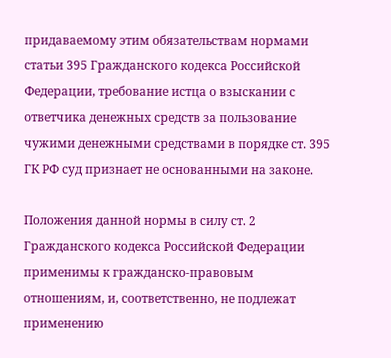придаваемому этим обязательствам нормами статьи 395 Гражданского кодекса Российской Федерации, требование истца о взыскании с ответчика денежных средств за пользование чужими денежными средствами в порядке ст. 395 ГК РФ суд признает не основанными на законе.

Положения данной нормы в силу ст. 2 Гражданского кодекса Российской Федерации применимы к гражданско-правовым отношениям, и, соответственно, не подлежат применению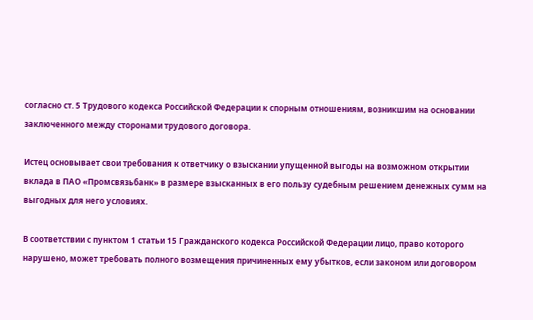согласно ст. 5 Трудового кодекса Российской Федерации к спорным отношениям, возникшим на основании заключенного между сторонами трудового договора.

Истец основывает свои требования к ответчику о взыскании упущенной выгоды на возможном открытии вклада в ПАО «Промсвязьбанк» в размере взысканных в его пользу судебным решением денежных сумм на выгодных для него условиях.

В соответствии с пунктом 1 статьи 15 Гражданского кодекса Российской Федерации лицо, право которого нарушено, может требовать полного возмещения причиненных ему убытков, если законом или договором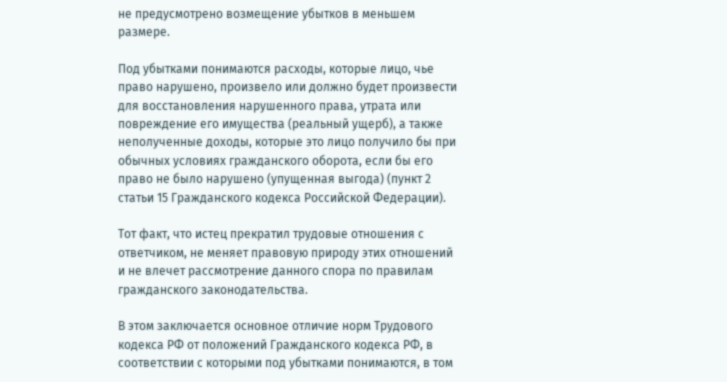не предусмотрено возмещение убытков в меньшем размере.

Под убытками понимаются расходы, которые лицо, чье право нарушено, произвело или должно будет произвести для восстановления нарушенного права, утрата или повреждение его имущества (реальный ущерб), а также неполученные доходы, которые это лицо получило бы при обычных условиях гражданского оборота, если бы его право не было нарушено (упущенная выгода) (пункт 2 статьи 15 Гражданского кодекса Российской Федерации).

Тот факт, что истец прекратил трудовые отношения с ответчиком, не меняет правовую природу этих отношений и не влечет рассмотрение данного спора по правилам гражданского законодательства.

В этом заключается основное отличие норм Трудового кодекса РФ от положений Гражданского кодекса РФ, в соответствии с которыми под убытками понимаются, в том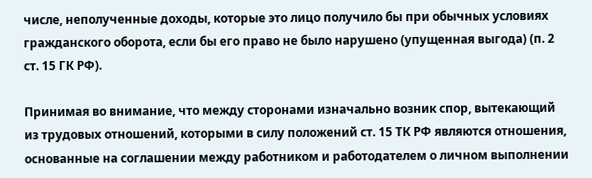числе, неполученные доходы, которые это лицо получило бы при обычных условиях гражданского оборота, если бы его право не было нарушено (упущенная выгода) (п. 2 ст. 15 ГК РФ).

Принимая во внимание, что между сторонами изначально возник спор, вытекающий из трудовых отношений, которыми в силу положений ст. 15 ТК РФ являются отношения, основанные на соглашении между работником и работодателем о личном выполнении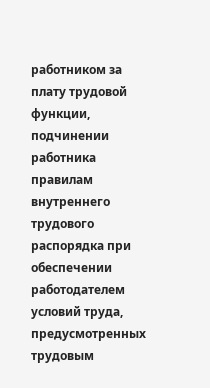работником за плату трудовой функции, подчинении работника правилам внутреннего трудового распорядка при обеспечении работодателем условий труда, предусмотренных трудовым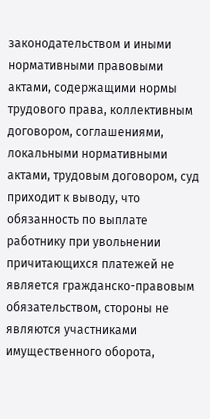законодательством и иными нормативными правовыми актами, содержащими нормы трудового права, коллективным договором, соглашениями, локальными нормативными актами, трудовым договором, суд приходит к выводу, что обязанность по выплате работнику при увольнении причитающихся платежей не является гражданско-правовым обязательством, стороны не являются участниками имущественного оборота,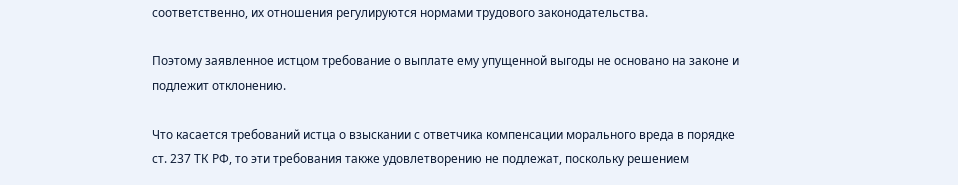соответственно, их отношения регулируются нормами трудового законодательства.

Поэтому заявленное истцом требование о выплате ему упущенной выгоды не основано на законе и подлежит отклонению.

Что касается требований истца о взыскании с ответчика компенсации морального вреда в порядке ст. 237 ТК РФ, то эти требования также удовлетворению не подлежат, поскольку решением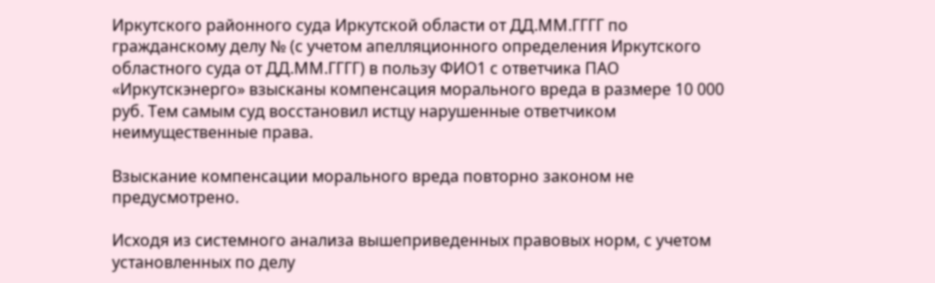Иркутского районного суда Иркутской области от ДД.ММ.ГГГГ по гражданскому делу № (с учетом апелляционного определения Иркутского областного суда от ДД.ММ.ГГГГ) в пользу ФИО1 с ответчика ПАО «Иркутскэнерго» взысканы компенсация морального вреда в размере 10 000 руб. Тем самым суд восстановил истцу нарушенные ответчиком неимущественные права.

Взыскание компенсации морального вреда повторно законом не предусмотрено.

Исходя из системного анализа вышеприведенных правовых норм, с учетом установленных по делу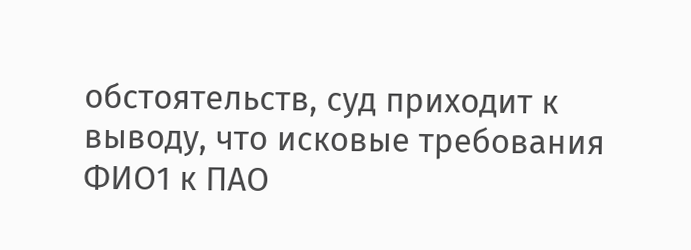обстоятельств, суд приходит к выводу, что исковые требования ФИО1 к ПАО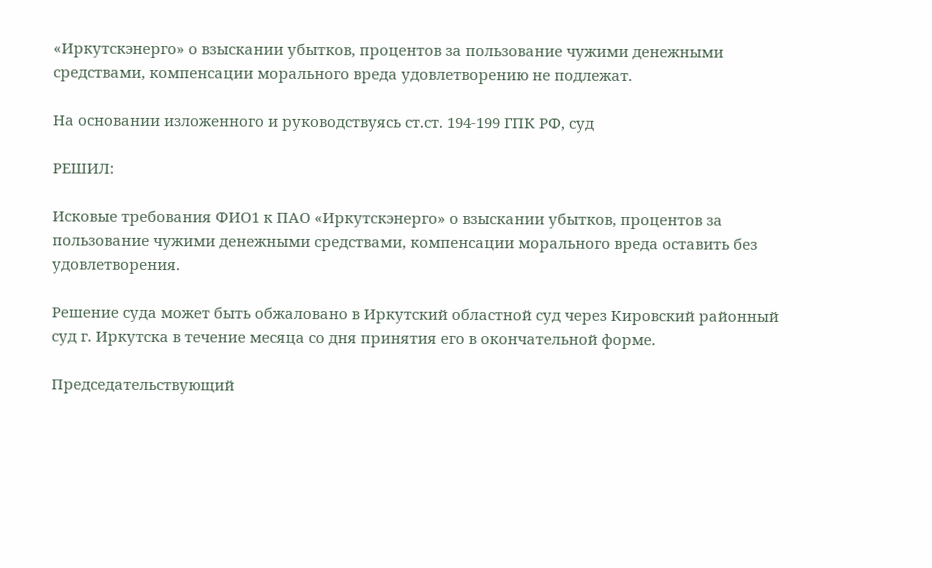«Иркутскэнерго» о взыскании убытков, процентов за пользование чужими денежными средствами, компенсации морального вреда удовлетворению не подлежат.

На основании изложенного и руководствуясь ст.ст. 194-199 ГПК РФ, суд

РЕШИЛ:

Исковые требования ФИО1 к ПАО «Иркутскэнерго» о взыскании убытков, процентов за пользование чужими денежными средствами, компенсации морального вреда оставить без удовлетворения.

Решение суда может быть обжаловано в Иркутский областной суд через Кировский районный суд г. Иркутска в течение месяца со дня принятия его в окончательной форме.

Председательствующий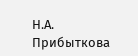Н.А. Прибыткова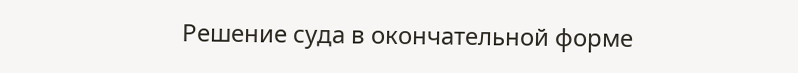Решение суда в окончательной форме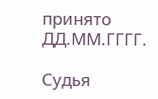принято ДД.ММ.ГГГГ.

Судья